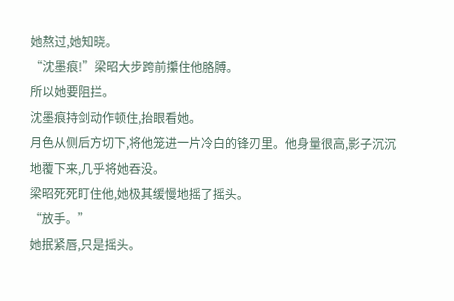她熬过,她知晓。
“沈墨痕!”梁昭大步跨前攥住他胳膊。
所以她要阻拦。
沈墨痕持剑动作顿住,抬眼看她。
月色从侧后方切下,将他笼进一片冷白的锋刃里。他身量很高,影子沉沉地覆下来,几乎将她吞没。
梁昭死死盯住他,她极其缓慢地摇了摇头。
“放手。”
她抿紧唇,只是摇头。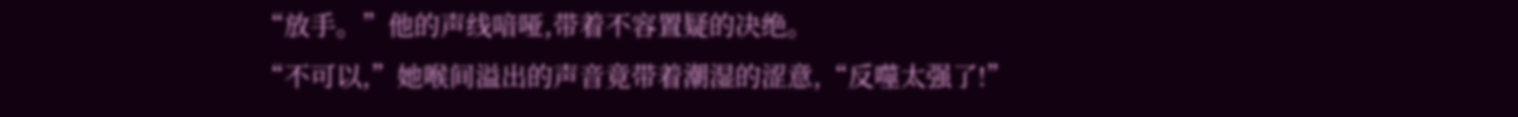“放手。”他的声线喑哑,带着不容置疑的决绝。
“不可以,”她喉间溢出的声音竟带着潮湿的涩意,“反噬太强了!”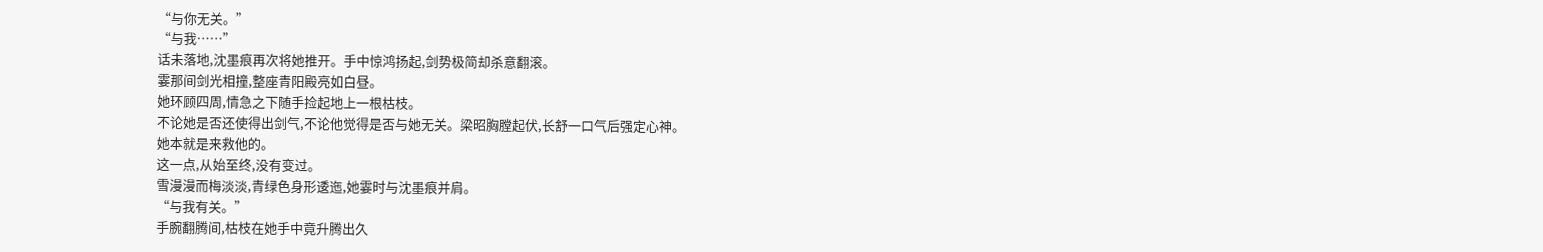“与你无关。”
“与我……”
话未落地,沈墨痕再次将她推开。手中惊鸿扬起,剑势极简却杀意翻滚。
霎那间剑光相撞,整座青阳殿亮如白昼。
她环顾四周,情急之下随手捡起地上一根枯枝。
不论她是否还使得出剑气,不论他觉得是否与她无关。梁昭胸膛起伏,长舒一口气后强定心神。
她本就是来救他的。
这一点,从始至终,没有变过。
雪漫漫而梅淡淡,青绿色身形逶迤,她霎时与沈墨痕并肩。
“与我有关。”
手腕翻腾间,枯枝在她手中竟升腾出久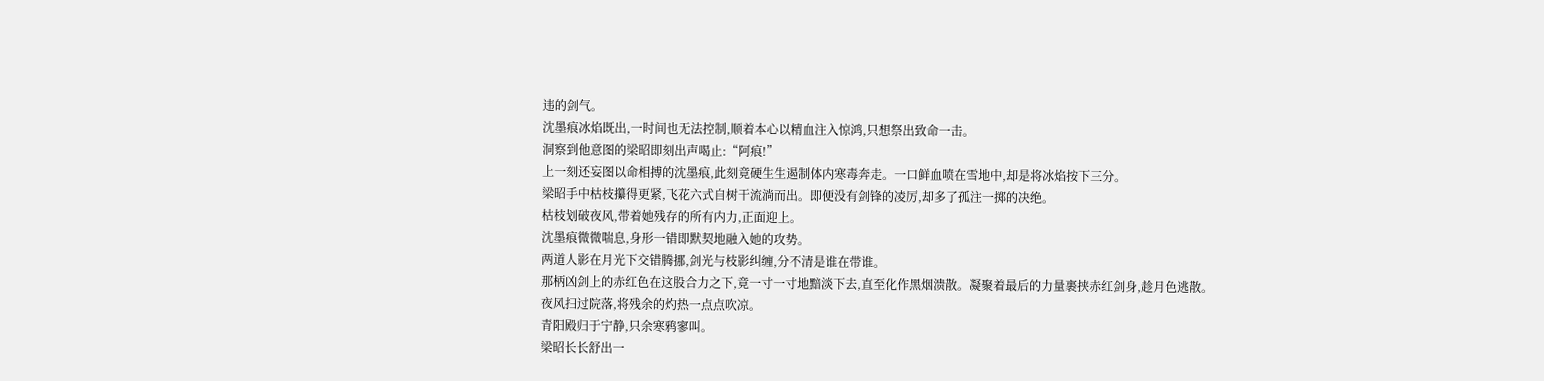违的剑气。
沈墨痕冰焰既出,一时间也无法控制,顺着本心以精血注入惊鸿,只想祭出致命一击。
洞察到他意图的梁昭即刻出声喝止:“阿痕!”
上一刻还妄图以命相搏的沈墨痕,此刻竟硬生生遏制体内寒毒奔走。一口鲜血喷在雪地中,却是将冰焰按下三分。
梁昭手中枯枝攥得更紧,飞花六式自树干流淌而出。即便没有剑锋的凌厉,却多了孤注一掷的决绝。
枯枝划破夜风,带着她残存的所有内力,正面迎上。
沈墨痕微微喘息,身形一错即默契地融入她的攻势。
两道人影在月光下交错腾挪,剑光与枝影纠缠,分不清是谁在带谁。
那柄凶剑上的赤红色在这股合力之下,竟一寸一寸地黯淡下去,直至化作黑烟溃散。凝聚着最后的力量裹挟赤红剑身,趁月色逃散。
夜风扫过院落,将残余的灼热一点点吹凉。
青阳殿归于宁静,只余寒鸦寥叫。
梁昭长长舒出一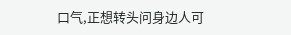口气,正想转头问身边人可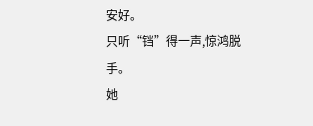安好。
只听“铛”得一声,惊鸿脱手。
她